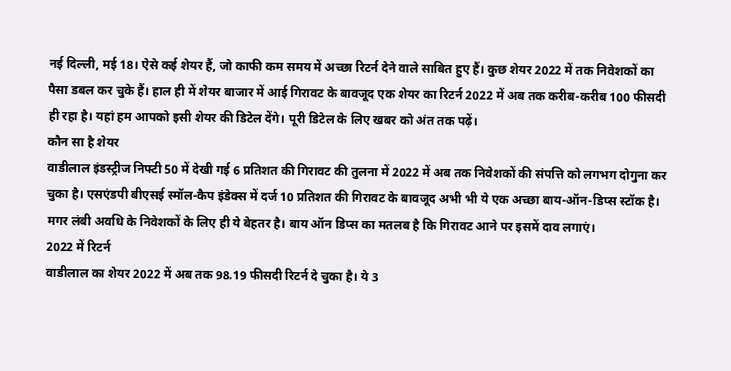नई दिल्ली, मई 18। ऐसे कई शेयर हैं, जो काफी कम समय में अच्छा रिटर्न देने वाले साबित हुए हैं। कुछ शेयर 2022 में तक निवेशकों का पैसा डबल कर चुके हैं। हाल ही में शेयर बाजार में आई गिरावट के बावजूद एक शेयर का रिटर्न 2022 में अब तक करीब-करीब 100 फीसदी ही रहा है। यहां हम आपको इसी शेयर की डिटेल देंगे। पूरी डिटेल के लिए खबर को अंत तक पढ़ें।
कौन सा है शेयर
वाडीलाल इंडस्ट्रीज निफ्टी 50 में देखी गई 6 प्रतिशत की गिरावट की तुलना में 2022 में अब तक निवेशकों की संपत्ति को लगभग दोगुना कर चुका है। एसएंडपी बीएसई स्मॉल-कैप इंडेक्स में दर्ज 10 प्रतिशत की गिरावट के बावजूद अभी भी ये एक अच्छा बाय-ऑन-डिप्स स्टॉक है। मगर लंबी अवधि के निवेशकों के लिए ही ये बेहतर है। बाय ऑन डिप्स का मतलब है कि गिरावट आने पर इसमें दाव लगाएं।
2022 में रिटर्न
वाडीलाल का शेयर 2022 में अब तक 98.19 फीसदी रिटर्न दे चुका है। ये 3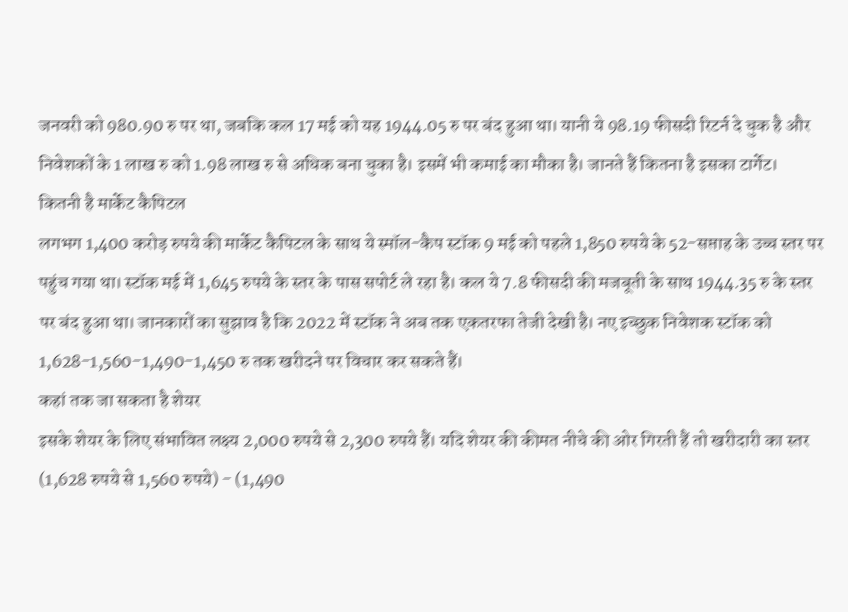जनवरी को 980.90 रु पर था, जबकि कल 17 मई को यह 1944.05 रु पर बंद हुआ था। यानी ये 98.19 फीसदी रिटर्न दे चुक है और निवेशकों के 1 लाख रु को 1.98 लाख रु से अधिक बना चुका है। इसमें भी कमाई का मौका है। जानते हैं कितना है इसका टार्गेट।
कितनी है मार्केट कैपिटल
लगभग 1,400 करोड़ रुपये की मार्केट कैपिटल के साथ ये स्मॉल-कैप स्टॉक 9 मई को पहले 1,850 रुपये के 52-सप्ताह के उच्च स्तर पर पहुंच गया था। स्टॉक मई में 1,645 रुपये के स्तर के पास सपोर्ट ले रहा है। कल ये 7.8 फीसदी की मजबूती के साथ 1944.35 रु के स्तर पर बंद हुआ था। जानकारों का सुझाव है कि 2022 में स्टॉक ने अब तक एकतरफा तेजी देखी है। नए इच्छुक निवेशक स्टॉक को 1,628-1,560-1,490-1,450 रु तक खरीदने पर विचार कर सकते हैं।
कहां तक जा सकता है शेयर
इसके शेयर के लिए संभावित लक्ष्य 2,000 रुपये से 2,300 रुपये हैं। यदि शेयर की कीमत नीचे की ओर गिरती हैं तो खरीदारी का स्तर (1,628 रुपये से 1,560 रुपये) - (1,490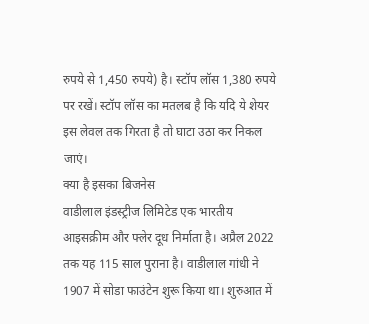रुपये से 1,450 रुपये) है। स्टॉप लॉस 1,380 रुपये पर रखें। स्टॉप लॉस का मतलब है कि यदि ये शेयर इस लेवल तक गिरता है तो घाटा उठा कर निकल जाएं।
क्या है इसका बिजनेस
वाडीलाल इंडस्ट्रीज लिमिटेड एक भारतीय आइसक्रीम और फ्लेर दूध निर्माता है। अप्रैल 2022 तक यह 115 साल पुराना है। वाडीलाल गांधी ने 1907 में सोडा फाउंटेन शुरू किया था। शुरुआत में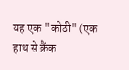यह एक "कोठी" (एक हाथ से क्रैंक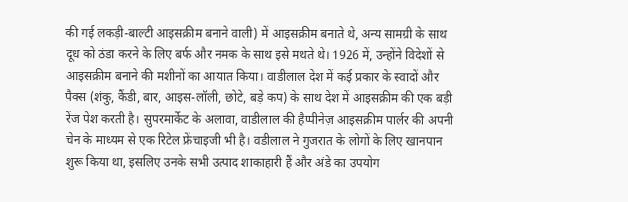की गई लकड़ी-बाल्टी आइसक्रीम बनाने वाली) में आइसक्रीम बनाते थे, अन्य सामग्री के साथ दूध को ठंडा करने के लिए बर्फ और नमक के साथ इसे मथते थे। 1926 में, उन्होंने विदेशों से आइसक्रीम बनाने की मशीनों का आयात किया। वाडीलाल देश में कई प्रकार के स्वादों और पैक्स (शंकु, कैंडी, बार, आइस-लॉली, छोटे, बड़े कप) के साथ देश में आइसक्रीम की एक बड़ी रेंज पेश करती है। सुपरमार्केट के अलावा, वाडीलाल की हैप्पीनेज़ आइसक्रीम पार्लर की अपनी चेन के माध्यम से एक रिटेल फ्रेंचाइजी भी है। वडीलाल ने गुजरात के लोगों के लिए खानपान शुरू किया था, इसलिए उनके सभी उत्पाद शाकाहारी हैं और अंडे का उपयोग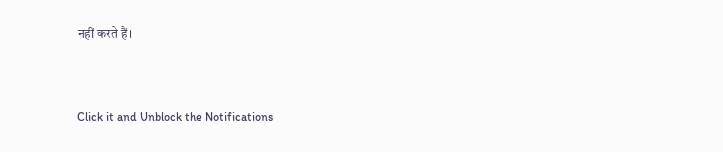नहीं करते हैं।


Click it and Unblock the Notifications